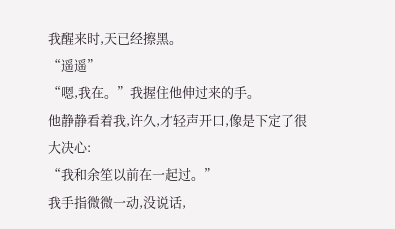我醒来时,天已经擦黑。
“遥遥”
“嗯,我在。”我握住他伸过来的手。
他静静看着我,许久,才轻声开口,像是下定了很大决心:
“我和余笙以前在一起过。”
我手指微微一动,没说话,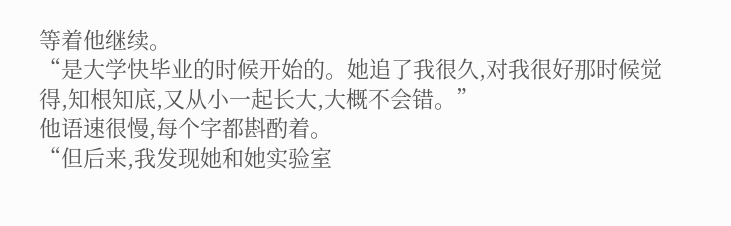等着他继续。
“是大学快毕业的时候开始的。她追了我很久,对我很好那时候觉得,知根知底,又从小一起长大,大概不会错。”
他语速很慢,每个字都斟酌着。
“但后来,我发现她和她实验室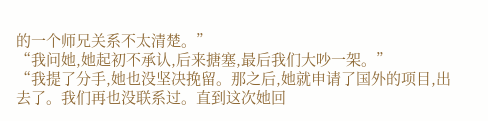的一个师兄关系不太清楚。”
“我问她,她起初不承认,后来搪塞,最后我们大吵一架。”
“我提了分手,她也没坚决挽留。那之后,她就申请了国外的项目,出去了。我们再也没联系过。直到这次她回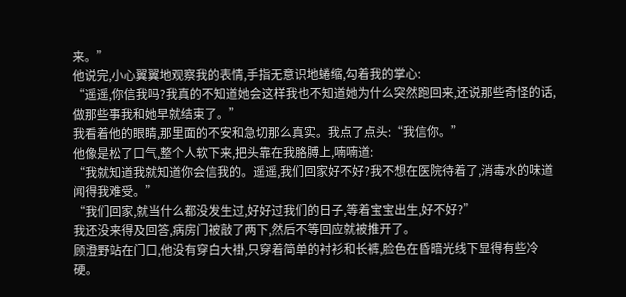来。”
他说完,小心翼翼地观察我的表情,手指无意识地蜷缩,勾着我的掌心:
“遥遥,你信我吗?我真的不知道她会这样我也不知道她为什么突然跑回来,还说那些奇怪的话,做那些事我和她早就结束了。”
我看着他的眼睛,那里面的不安和急切那么真实。我点了点头:“我信你。”
他像是松了口气,整个人软下来,把头靠在我胳膊上,喃喃道:
“我就知道我就知道你会信我的。遥遥,我们回家好不好?我不想在医院待着了,消毒水的味道闻得我难受。”
“我们回家,就当什么都没发生过,好好过我们的日子,等着宝宝出生,好不好?”
我还没来得及回答,病房门被敲了两下,然后不等回应就被推开了。
顾澄野站在门口,他没有穿白大褂,只穿着简单的衬衫和长裤,脸色在昏暗光线下显得有些冷硬。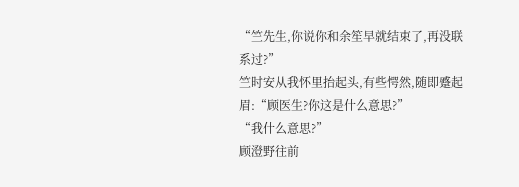“竺先生,你说你和余笙早就结束了,再没联系过?”
竺时安从我怀里抬起头,有些愕然,随即蹙起眉:“顾医生?你这是什么意思?”
“我什么意思?”
顾澄野往前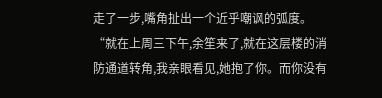走了一步,嘴角扯出一个近乎嘲讽的弧度。
“就在上周三下午,余笙来了,就在这层楼的消防通道转角,我亲眼看见,她抱了你。而你没有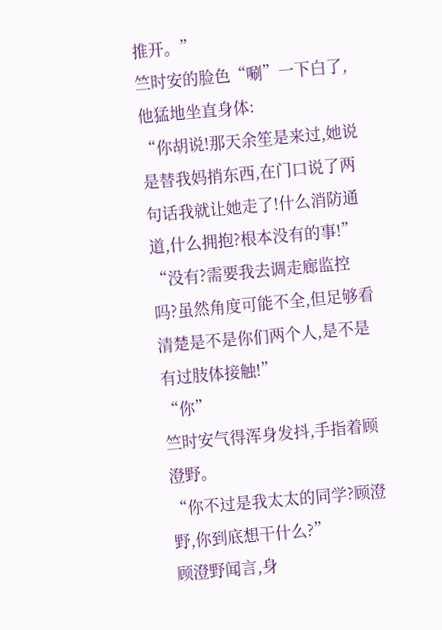推开。”
竺时安的脸色“唰”一下白了,他猛地坐直身体:
“你胡说!那天余笙是来过,她说是替我妈捎东西,在门口说了两句话我就让她走了!什么消防通道,什么拥抱?根本没有的事!”
“没有?需要我去调走廊监控吗?虽然角度可能不全,但足够看清楚是不是你们两个人,是不是有过肢体接触!”
“你”
竺时安气得浑身发抖,手指着顾澄野。
“你不过是我太太的同学?顾澄野,你到底想干什么?”
顾澄野闻言,身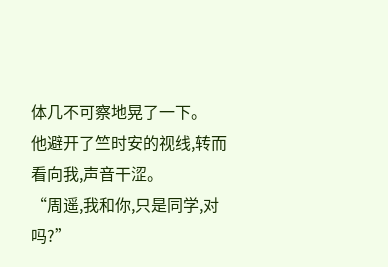体几不可察地晃了一下。
他避开了竺时安的视线,转而看向我,声音干涩。
“周遥,我和你,只是同学,对吗?”